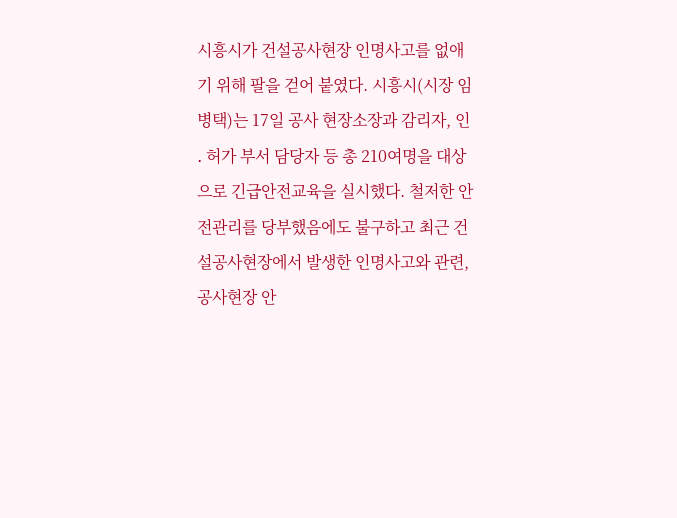시흥시가 건설공사현장 인명사고를 없애기 위해 팔을 걷어 붙였다. 시흥시(시장 임병택)는 17일 공사 현장소장과 감리자, 인 ․ 허가 부서 담당자 등 총 210여명을 대상으로 긴급안전교육을 실시했다. 철저한 안전관리를 당부했음에도 불구하고 최근 건설공사현장에서 발생한 인명사고와 관련, 공사현장 안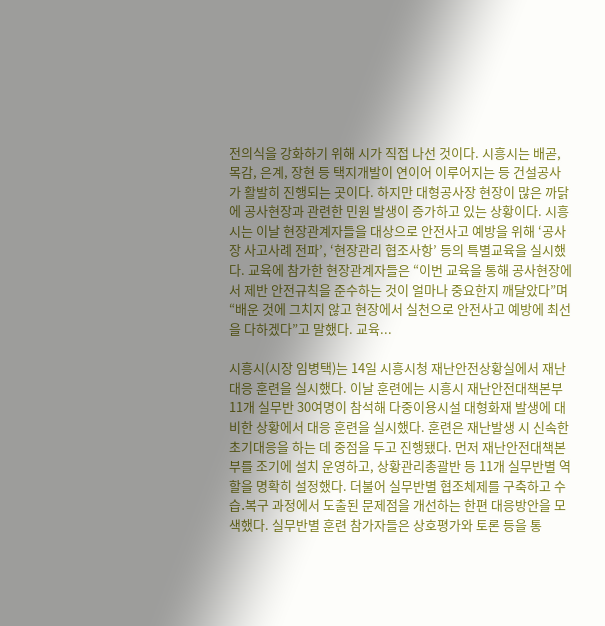전의식을 강화하기 위해 시가 직접 나선 것이다. 시흥시는 배곧, 목감, 은계, 장현 등 택지개발이 연이어 이루어지는 등 건설공사가 활발히 진행되는 곳이다. 하지만 대형공사장 현장이 많은 까닭에 공사현장과 관련한 민원 발생이 증가하고 있는 상황이다. 시흥시는 이날 현장관계자들을 대상으로 안전사고 예방을 위해 ‘공사장 사고사례 전파’, ‘현장관리 협조사항’ 등의 특별교육을 실시했다. 교육에 참가한 현장관계자들은 “이번 교육을 통해 공사현장에서 제반 안전규칙을 준수하는 것이 얼마나 중요한지 깨달았다”며 “배운 것에 그치지 않고 현장에서 실천으로 안전사고 예방에 최선을 다하겠다”고 말했다. 교육...

시흥시(시장 임병택)는 14일 시흥시청 재난안전상황실에서 재난대응 훈련을 실시했다. 이날 훈련에는 시흥시 재난안전대책본부 11개 실무반 30여명이 참석해 다중이용시설 대형화재 발생에 대비한 상황에서 대응 훈련을 실시했다. 훈련은 재난발생 시 신속한 초기대응을 하는 데 중점을 두고 진행됐다. 먼저 재난안전대책본부를 조기에 설치 운영하고, 상황관리총괄반 등 11개 실무반별 역할을 명확히 설정했다. 더불어 실무반별 협조체제를 구축하고 수습․복구 과정에서 도출된 문제점을 개선하는 한편 대응방안을 모색했다. 실무반별 훈련 참가자들은 상호평가와 토론 등을 통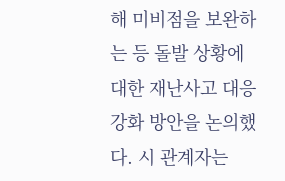해 미비점을 보완하는 등 돌발 상황에 대한 재난사고 대응 강화 방안을 논의했다. 시 관계자는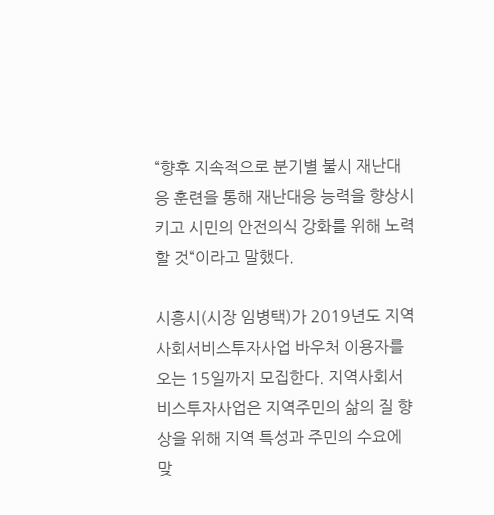“향후 지속적으로 분기별 불시 재난대응 훈련을 통해 재난대응 능력을 향상시키고 시민의 안전의식 강화를 위해 노력할 것“이라고 말했다.

시흥시(시장 임병택)가 2019년도 지역사회서비스투자사업 바우처 이용자를 오는 15일까지 모집한다. 지역사회서비스투자사업은 지역주민의 삶의 질 향상을 위해 지역 특성과 주민의 수요에 맞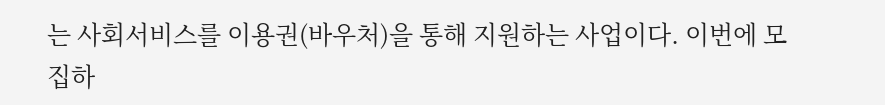는 사회서비스를 이용권(바우처)을 통해 지원하는 사업이다. 이번에 모집하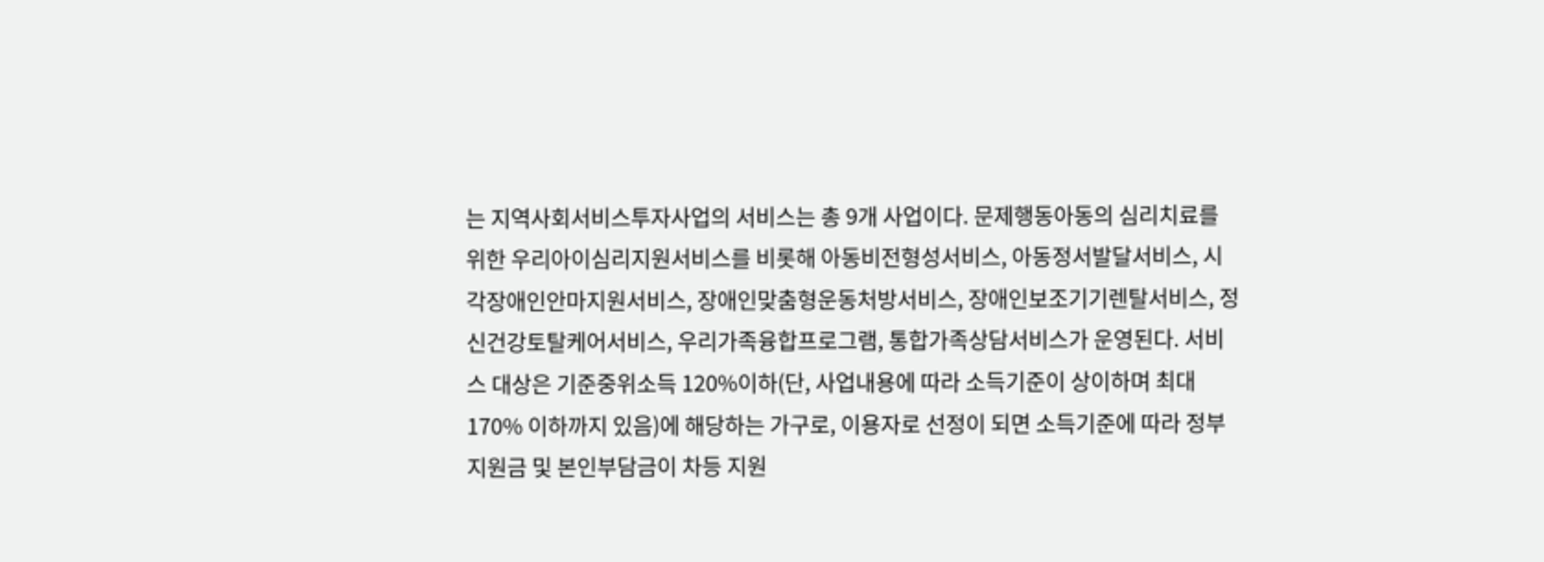는 지역사회서비스투자사업의 서비스는 총 9개 사업이다. 문제행동아동의 심리치료를 위한 우리아이심리지원서비스를 비롯해 아동비전형성서비스, 아동정서발달서비스, 시각장애인안마지원서비스, 장애인맞춤형운동처방서비스, 장애인보조기기렌탈서비스, 정신건강토탈케어서비스, 우리가족융합프로그램, 통합가족상담서비스가 운영된다. 서비스 대상은 기준중위소득 120%이하(단, 사업내용에 따라 소득기준이 상이하며 최대 170% 이하까지 있음)에 해당하는 가구로, 이용자로 선정이 되면 소득기준에 따라 정부지원금 및 본인부담금이 차등 지원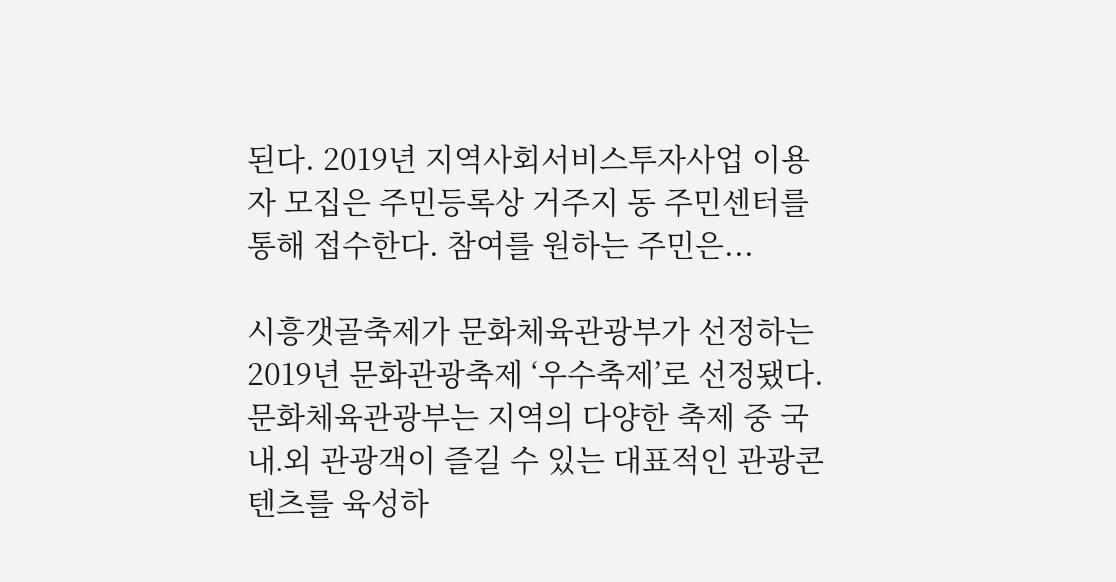된다. 2019년 지역사회서비스투자사업 이용자 모집은 주민등록상 거주지 동 주민센터를 통해 접수한다. 참여를 원하는 주민은...

시흥갯골축제가 문화체육관광부가 선정하는 2019년 문화관광축제 ‘우수축제’로 선정됐다. 문화체육관광부는 지역의 다양한 축제 중 국내․외 관광객이 즐길 수 있는 대표적인 관광콘텐츠를 육성하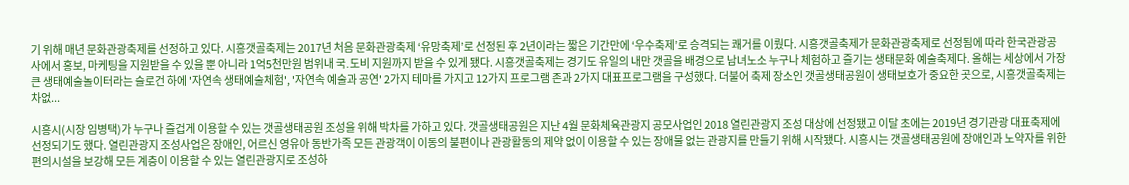기 위해 매년 문화관광축제를 선정하고 있다. 시흥갯골축제는 2017년 처음 문화관광축제 ‘유망축제’로 선정된 후 2년이라는 짧은 기간만에 ‘우수축제’로 승격되는 쾌거를 이뤘다. 시흥갯골축제가 문화관광축제로 선정됨에 따라 한국관광공사에서 홍보, 마케팅을 지원받을 수 있을 뿐 아니라 1억5천만원 범위내 국․도비 지원까지 받을 수 있게 됐다. 시흥갯골축제는 경기도 유일의 내만 갯골을 배경으로 남녀노소 누구나 체험하고 즐기는 생태문화 예술축제다. 올해는 세상에서 가장 큰 생태예술놀이터라는 슬로건 하에 '자연속 생태예술체험', '자연속 예술과 공연' 2가지 테마를 가지고 12가지 프로그램 존과 2가지 대표프로그램을 구성했다. 더불어 축제 장소인 갯골생태공원이 생태보호가 중요한 곳으로, 시흥갯골축제는 차없...

시흥시(시장 임병택)가 누구나 즐겁게 이용할 수 있는 갯골생태공원 조성을 위해 박차를 가하고 있다. 갯골생태공원은 지난 4월 문화체육관광지 공모사업인 2018 열린관광지 조성 대상에 선정됐고 이달 초에는 2019년 경기관광 대표축제에 선정되기도 했다. 열린관광지 조성사업은 장애인, 어르신 영유아 동반가족 모든 관광객이 이동의 불편이나 관광활동의 제약 없이 이용할 수 있는 장애물 없는 관광지를 만들기 위해 시작됐다. 시흥시는 갯골생태공원에 장애인과 노약자를 위한 편의시설을 보강해 모든 계층이 이용할 수 있는 열린관광지로 조성하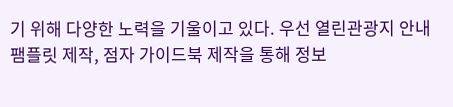기 위해 다양한 노력을 기울이고 있다. 우선 열린관광지 안내 팸플릿 제작, 점자 가이드북 제작을 통해 정보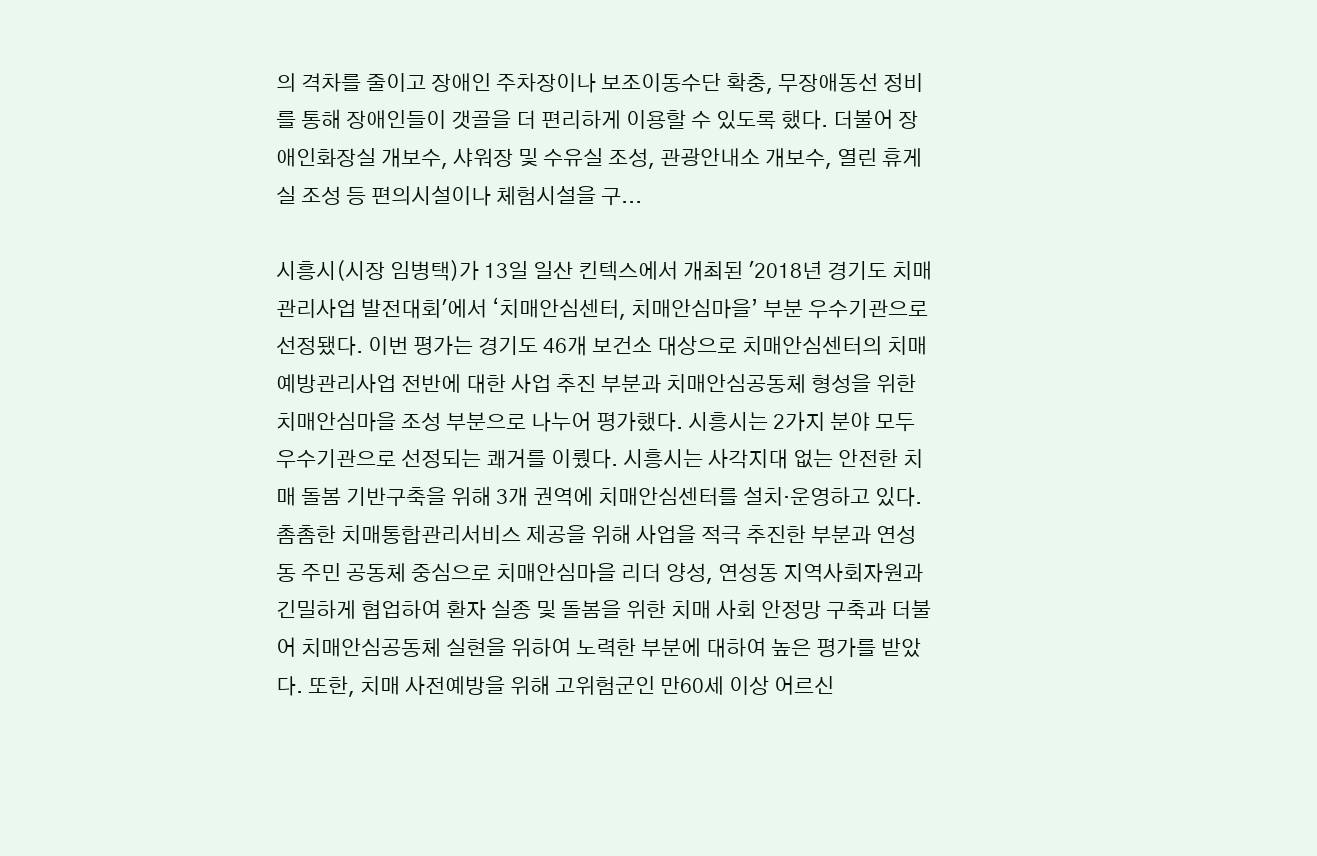의 격차를 줄이고 장애인 주차장이나 보조이동수단 확충, 무장애동선 정비를 통해 장애인들이 갯골을 더 편리하게 이용할 수 있도록 했다. 더불어 장애인화장실 개보수, 샤워장 및 수유실 조성, 관광안내소 개보수, 열린 휴게실 조성 등 편의시설이나 체험시설을 구...

시흥시(시장 임병택)가 13일 일산 킨텍스에서 개최된 '2018년 경기도 치매관리사업 발전대회'에서 ‘치매안심센터, 치매안심마을’ 부분 우수기관으로 선정됐다. 이번 평가는 경기도 46개 보건소 대상으로 치매안심센터의 치매예방관리사업 전반에 대한 사업 추진 부분과 치매안심공동체 형성을 위한 치매안심마을 조성 부분으로 나누어 평가했다. 시흥시는 2가지 분야 모두 우수기관으로 선정되는 쾌거를 이뤘다. 시흥시는 사각지대 없는 안전한 치매 돌봄 기반구축을 위해 3개 권역에 치매안심센터를 설치·운영하고 있다. 촘촘한 치매통합관리서비스 제공을 위해 사업을 적극 추진한 부분과 연성동 주민 공동체 중심으로 치매안심마을 리더 양성, 연성동 지역사회자원과 긴밀하게 협업하여 환자 실종 및 돌봄을 위한 치매 사회 안정망 구축과 더불어 치매안심공동체 실현을 위하여 노력한 부분에 대하여 높은 평가를 받았다. 또한, 치매 사전예방을 위해 고위험군인 만60세 이상 어르신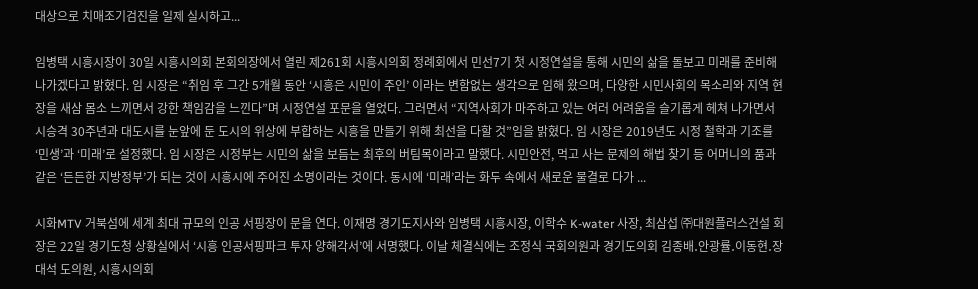대상으로 치매조기검진을 일제 실시하고...

임병택 시흥시장이 30일 시흥시의회 본회의장에서 열린 제261회 시흥시의회 정례회에서 민선7기 첫 시정연설을 통해 시민의 삶을 돌보고 미래를 준비해 나가겠다고 밝혔다. 임 시장은 “취임 후 그간 5개월 동안 ‘시흥은 시민이 주인’ 이라는 변함없는 생각으로 임해 왔으며, 다양한 시민사회의 목소리와 지역 현장을 새삼 몸소 느끼면서 강한 책임감을 느낀다”며 시정연설 포문을 열었다. 그러면서 “지역사회가 마주하고 있는 여러 어려움을 슬기롭게 헤쳐 나가면서 시승격 30주년과 대도시를 눈앞에 둔 도시의 위상에 부합하는 시흥을 만들기 위해 최선을 다할 것”임을 밝혔다. 임 시장은 2019년도 시정 철학과 기조를 ‘민생’과 ‘미래’로 설정했다. 임 시장은 시정부는 시민의 삶을 보듬는 최후의 버팀목이라고 말했다. 시민안전, 먹고 사는 문제의 해법 찾기 등 어머니의 품과 같은 ‘든든한 지방정부’가 되는 것이 시흥시에 주어진 소명이라는 것이다. 동시에 ‘미래’라는 화두 속에서 새로운 물결로 다가 ...

시화MTV 거북섬에 세계 최대 규모의 인공 서핑장이 문을 연다. 이재명 경기도지사와 임병택 시흥시장, 이학수 K-water 사장, 최삼섭 ㈜대원플러스건설 회장은 22일 경기도청 상황실에서 ‘시흥 인공서핑파크 투자 양해각서’에 서명했다. 이날 체결식에는 조정식 국회의원과 경기도의회 김종배․안광률․이동현․장대석 도의원, 시흥시의회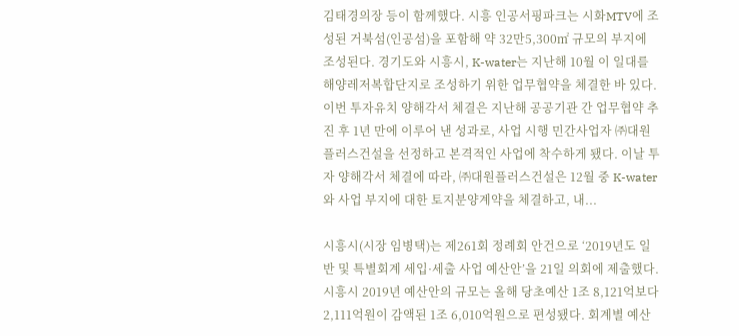김태경의장 등이 함께했다. 시흥 인공서핑파크는 시화MTV에 조성된 거북섬(인공섬)을 포함해 약 32만5,300㎡ 규모의 부지에 조성된다. 경기도와 시흥시, K-water는 지난해 10월 이 일대를 해양레저복합단지로 조성하기 위한 업무협약을 체결한 바 있다. 이번 투자유치 양해각서 체결은 지난해 공공기관 간 업무협약 추진 후 1년 만에 이루어 낸 성과로, 사업 시행 민간사업자 ㈜대원플러스건설을 선정하고 본격적인 사업에 착수하게 됐다. 이날 투자 양해각서 체결에 따라, ㈜대원플러스건설은 12월 중 K-water와 사업 부지에 대한 토지분양계약을 체결하고, 내...

시흥시(시장 임병택)는 제261회 정례회 안건으로 ‘2019년도 일반 및 특별회계 세입·세출 사업 예산안’을 21일 의회에 제출했다. 시흥시 2019년 예산안의 규모는 올해 당초예산 1조 8,121억보다 2,111억원이 감액된 1조 6,010억원으로 편성됐다. 회계별 예산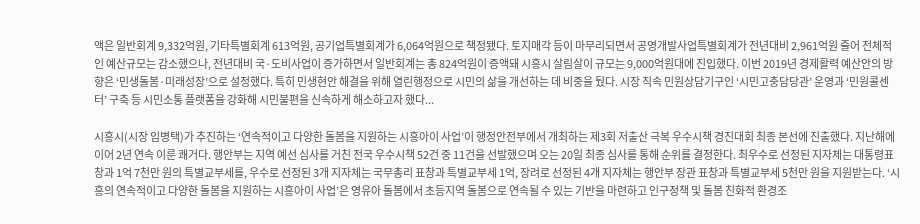액은 일반회계 9,332억원, 기타특별회계 613억원, 공기업특별회계가 6,064억원으로 책정됐다. 토지매각 등이 마무리되면서 공영개발사업특별회계가 전년대비 2,961억원 줄어 전체적인 예산규모는 감소했으나, 전년대비 국·도비사업이 증가하면서 일반회계는 총 824억원이 증액돼 시흥시 살림살이 규모는 9,000억원대에 진입했다. 이번 2019년 경제활력 예산안의 방향은 ‘민생돌봄·미래성장’으로 설정했다. 특히 민생현안 해결을 위해 열린행정으로 시민의 삶을 개선하는 데 비중을 뒀다. 시장 직속 민원상담기구인 ‘시민고충담당관’ 운영과 ‘민원콜센터’ 구축 등 시민소통 플랫폼을 강화해 시민불편을 신속하게 해소하고자 했다...

시흥시(시장 임병택)가 추진하는 ‘연속적이고 다양한 돌봄을 지원하는 시흥아이 사업’이 행정안전부에서 개최하는 제3회 저출산 극복 우수시책 경진대회 최종 본선에 진출했다. 지난해에 이어 2년 연속 이룬 쾌거다. 행안부는 지역 예선 심사를 거친 전국 우수시책 52건 중 11건을 선발했으며 오는 20일 최종 심사를 통해 순위를 결정한다. 최우수로 선정된 지자체는 대통령표창과 1억 7천만 원의 특별교부세를, 우수로 선정된 3개 지자체는 국무총리 표창과 특별교부세 1억, 장려로 선정된 4개 지자체는 행안부 장관 표창과 특별교부세 5천만 원을 지원받는다. ‘시흥의 연속적이고 다양한 돌봄을 지원하는 시흥아이 사업’은 영유아 돌봄에서 초등지역 돌봄으로 연속될 수 있는 기반을 마련하고 인구정책 및 돌봄 친화적 환경조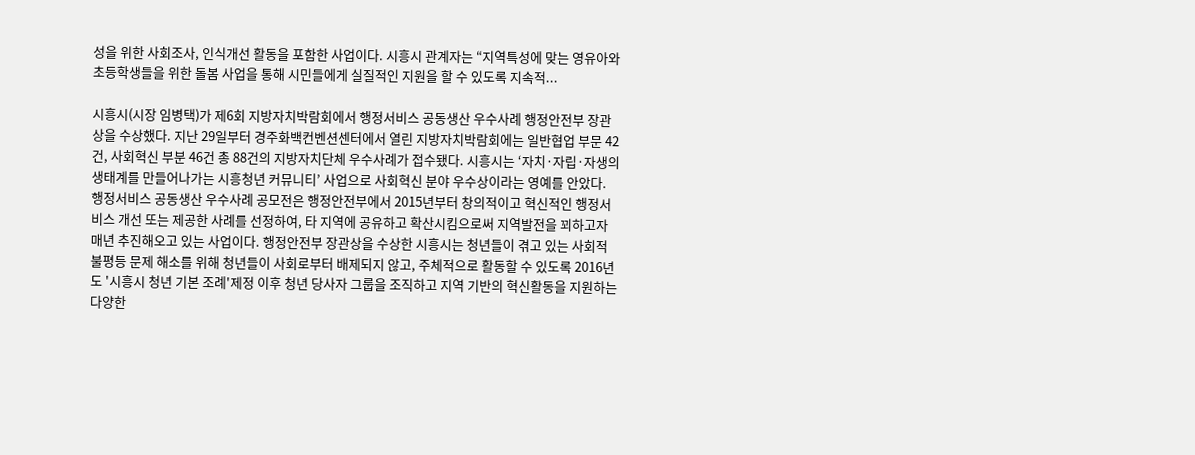성을 위한 사회조사, 인식개선 활동을 포함한 사업이다. 시흥시 관계자는 “지역특성에 맞는 영유아와 초등학생들을 위한 돌봄 사업을 통해 시민들에게 실질적인 지원을 할 수 있도록 지속적...

시흥시(시장 임병택)가 제6회 지방자치박람회에서 행정서비스 공동생산 우수사례 행정안전부 장관상을 수상했다. 지난 29일부터 경주화백컨벤션센터에서 열린 지방자치박람회에는 일반협업 부문 42건, 사회혁신 부분 46건 총 88건의 지방자치단체 우수사례가 접수됐다. 시흥시는 ‘자치·자립·자생의 생태계를 만들어나가는 시흥청년 커뮤니티’ 사업으로 사회혁신 분야 우수상이라는 영예를 안았다. 행정서비스 공동생산 우수사례 공모전은 행정안전부에서 2015년부터 창의적이고 혁신적인 행정서비스 개선 또는 제공한 사례를 선정하여, 타 지역에 공유하고 확산시킴으로써 지역발전을 꾀하고자 매년 추진해오고 있는 사업이다. 행정안전부 장관상을 수상한 시흥시는 청년들이 겪고 있는 사회적 불평등 문제 해소를 위해 청년들이 사회로부터 배제되지 않고, 주체적으로 활동할 수 있도록 2016년도 '시흥시 청년 기본 조례'제정 이후 청년 당사자 그룹을 조직하고 지역 기반의 혁신활동을 지원하는 다양한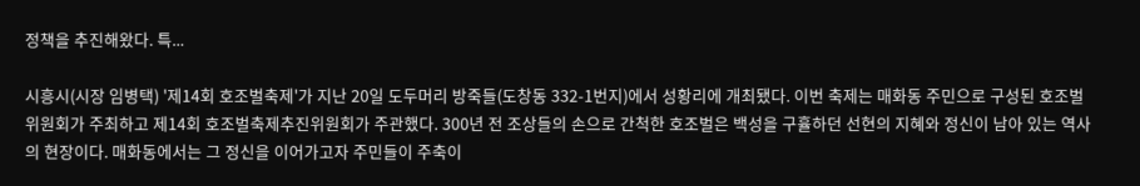정책을 추진해왔다. 특...

시흥시(시장 임병택) '제14회 호조벌축제'가 지난 20일 도두머리 방죽들(도창동 332-1번지)에서 성황리에 개최됐다. 이번 축제는 매화동 주민으로 구성된 호조벌위원회가 주최하고 제14회 호조벌축제추진위원회가 주관했다. 300년 전 조상들의 손으로 간척한 호조벌은 백성을 구휼하던 선현의 지혜와 정신이 남아 있는 역사의 현장이다. 매화동에서는 그 정신을 이어가고자 주민들이 주축이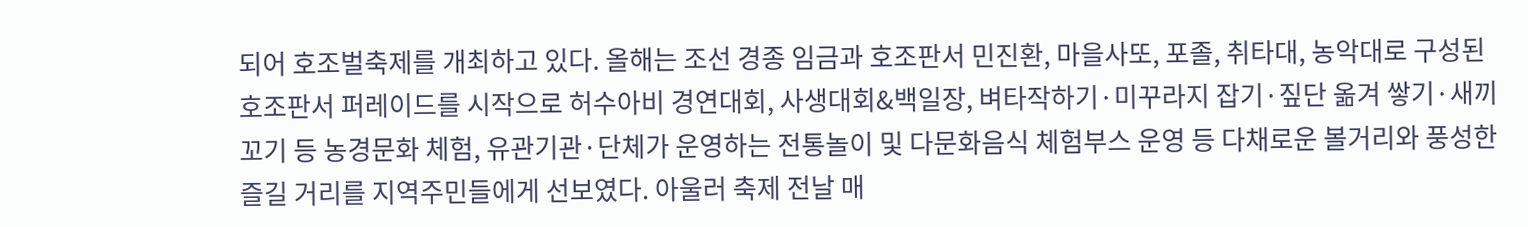되어 호조벌축제를 개최하고 있다. 올해는 조선 경종 임금과 호조판서 민진환, 마을사또, 포졸, 취타대, 농악대로 구성된 호조판서 퍼레이드를 시작으로 허수아비 경연대회, 사생대회&백일장, 벼타작하기·미꾸라지 잡기·짚단 옮겨 쌓기·새끼 꼬기 등 농경문화 체험, 유관기관·단체가 운영하는 전통놀이 및 다문화음식 체험부스 운영 등 다채로운 볼거리와 풍성한 즐길 거리를 지역주민들에게 선보였다. 아울러 축제 전날 매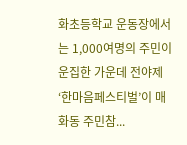화초등학교 운동장에서는 1,000여명의 주민이 운집한 가운데 전야제 ‘한마음페스티벌’이 매화동 주민참...